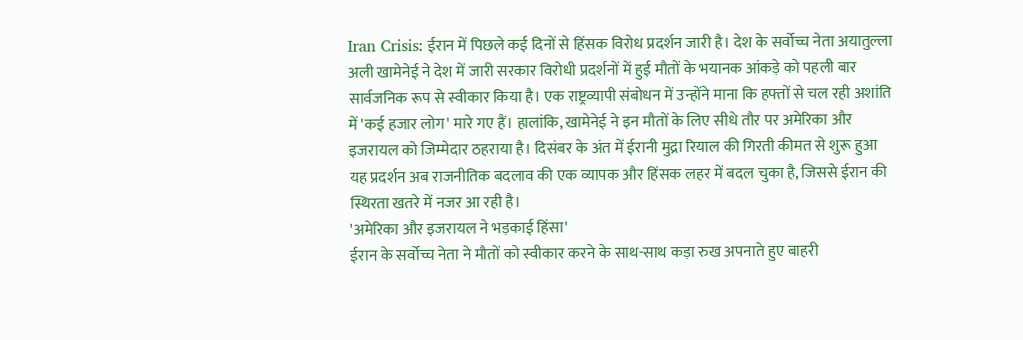Iran Crisis: ईरान में पिछले कई दिनों से हिंसक विरोध प्रदर्शन जारी है। देश के सर्वोच्च नेता अयातुल्ला अली खामेनेई ने देश में जारी सरकार विरोधी प्रदर्शनों में हुई मौतों के भयानक आंकड़े को पहली बार सार्वजनिक रूप से स्वीकार किया है। एक राष्ट्रव्यापी संबोधन में उन्होंने माना कि हफ्तों से चल रही अशांति में 'कई हजार लोग' मारे गए हैं। हालांकि, खामेनेई ने इन मौतों के लिए सीधे तौर पर अमेरिका और इजरायल को जिम्मेदार ठहराया है। दिसंबर के अंत में ईरानी मुद्रा रियाल की गिरती कीमत से शुरू हुआ यह प्रदर्शन अब राजनीतिक बदलाव की एक व्यापक और हिंसक लहर में बदल चुका है, जिससे ईरान की स्थिरता खतरे में नजर आ रही है।
'अमेरिका और इजरायल ने भड़काई हिंसा'
ईरान के सर्वोच्च नेता ने मौतों को स्वीकार करने के साथ-साथ कड़ा रुख अपनाते हुए बाहरी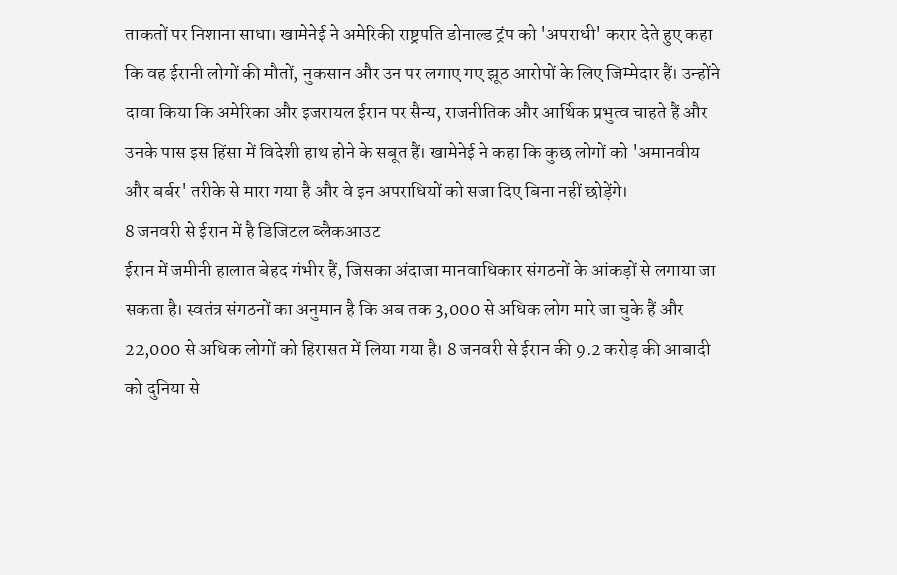ताकतों पर निशाना साधा। खामेनेई ने अमेरिकी राष्ट्रपति डोनाल्ड ट्रंप को 'अपराधी' करार देते हुए कहा कि वह ईरानी लोगों की मौतों, नुकसान और उन पर लगाए गए झूठ आरोपों के लिए जिम्मेदार हैं। उन्होंने दावा किया कि अमेरिका और इजरायल ईरान पर सैन्य, राजनीतिक और आर्थिक प्रभुत्व चाहते हैं और उनके पास इस हिंसा में विदेशी हाथ होने के सबूत हैं। खामेनेई ने कहा कि कुछ लोगों को 'अमानवीय और बर्बर' तरीके से मारा गया है और वे इन अपराधियों को सजा दिए बिना नहीं छोड़ेंगे।
8 जनवरी से ईरान में है डिजिटल ब्लैकआउट
ईरान में जमीनी हालात बेहद गंभीर हैं, जिसका अंदाजा मानवाधिकार संगठनों के आंकड़ों से लगाया जा सकता है। स्वतंत्र संगठनों का अनुमान है कि अब तक 3,000 से अधिक लोग मारे जा चुके हैं और 22,000 से अधिक लोगों को हिरासत में लिया गया है। 8 जनवरी से ईरान की 9.2 करोड़ की आबादी को दुनिया से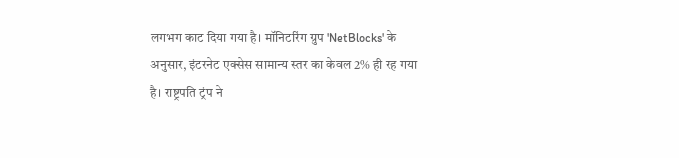लगभग काट दिया गया है। मॉनिटरिंग ग्रुप 'NetBlocks' के अनुसार, इंटरनेट एक्सेस सामान्य स्तर का केवल 2% ही रह गया है। राष्ट्रपति ट्रंप ने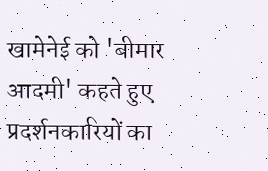खामेनेई को 'बीमार आदमी' कहते हुए प्रदर्शनकारियों का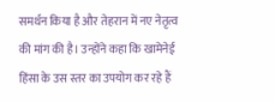समर्थन किया है और तेहरान में नए नेतृत्व की मांग की है। उन्होंने कहा कि खामेनेई हिंसा के उस स्तर का उपयोग कर रहे हैं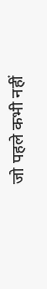जो पहले कभी नहीं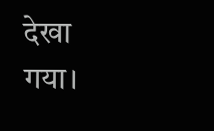देखा गया।